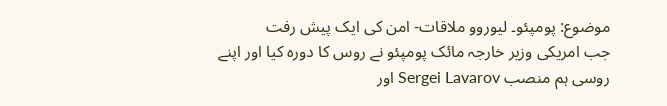موضوع: پومپئو۔ لیوروو ملاقات- امن کی ایک پیش رفت
جب امریکی وزیر خارجہ مائک پومپئو نے روس کا دورہ کیا اور اپنے روسی ہم منصب Sergei Lavarov اور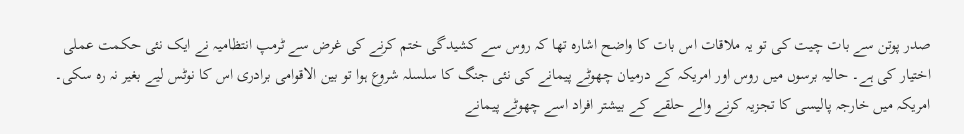صدر پوتن سے بات چیت کی تو یہ ملاقات اس بات کا واضح اشارہ تھا کہ روس سے کشیدگی ختم کرنے کی غرض سے ٹرمپ انتظامیہ نے ایک نئی حکمت عملی اختیار کی ہے۔ حالیہ برسوں میں روس اور امریکہ کے درمیان چھوٹے پیمانے کی نئی جنگ کا سلسلہ شروع ہوا تو بین الاقوامی برادری اس کا نوٹس لیے بغیر نہ رہ سکی۔ امریکہ میں خارجہ پالیسی کا تجزیہ کرنے والے حلقے کے بیشتر افراد اسے چھوٹے پیمانے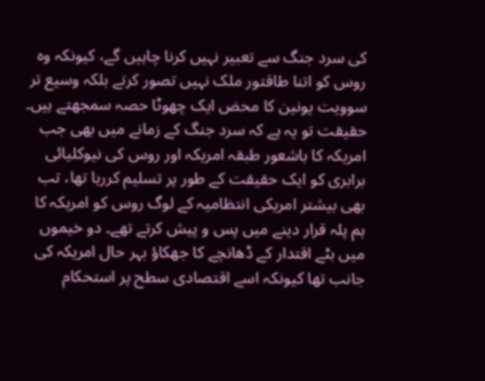کی سرد جنگ سے تعبیر نہیں کرنا چاہیں گے، کیونکہ وہ روس کو اتنا طاقتور ملک نہیں تصور کرتے بلکہ وسیع تر سوویت یونین کا محض ایک چھوٹا حصہ سمجھتے ہیں۔ حقیقت تو یہ ہے کہ سرد جنگ کے زمانے میں بھی جب امریکہ کا باشعور طبقہ امریکہ اور روس کی نیوکلیائی برابری کو ایک حقیقت کے طور پر تسلیم کررہا تھا، تب بھی بیشتر امریکی انتظامیہ کے لوگ روس کو امریکہ کا ہم پلہ قرار دینے میں پس و پیش کرتے تھے۔ دو خیموں میں بٹے اقتدار کے ڈھانچے کا جھکاؤ بہر حال امریکہ کی جانب تھا کیونکہ اسے اقتصادی سطح پر استحکام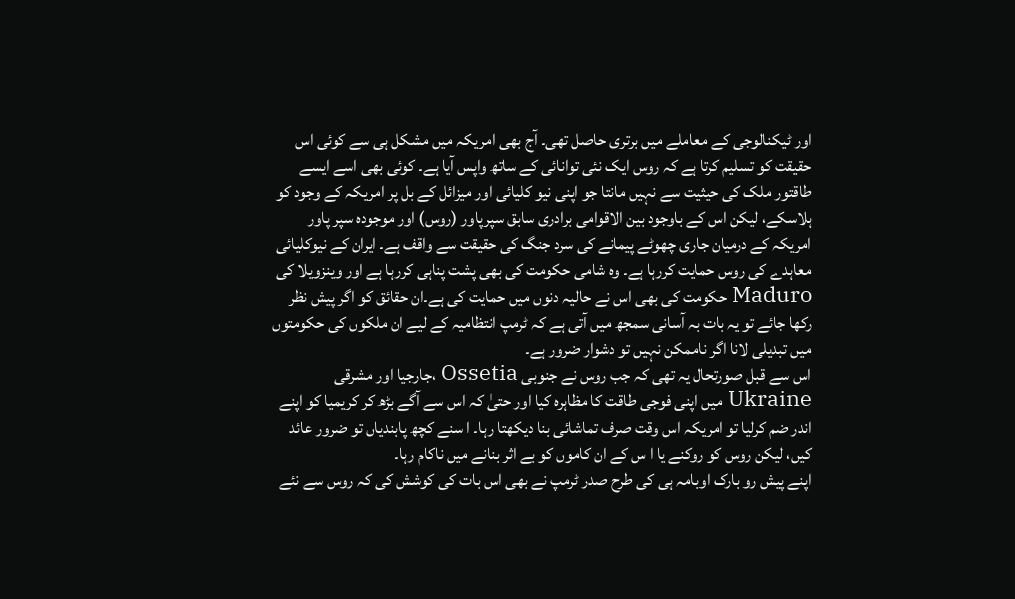اور ٹیکنالوجی کے معاملے میں برتری حاصل تھی۔ آج بھی امریکہ میں مشکل ہی سے کوئی اس حقیقت کو تسلیم کرتا ہے کہ روس ایک نئی توانائی کے ساتھ واپس آیا ہے۔ کوئی بھی اسے ایسے طاقتور ملک کی حیثیت سے نہیں مانتا جو اپنی نیو کلیائی اور میزائل کے بل پر امریکہ کے وجود کو ہلاسکے، لیکن اس کے باوجود بین الاقوامی برادری سابق سپرپاور (روس) اور موجودہ سپر پاور امریکہ کے درمیان جاری چھوٹے پیمانے کی سرد جنگ کی حقیقت سے واقف ہے۔ ایران کے نیوکلیائی معاہدے کی روس حمایت کررہا ہے۔ وہ شامی حکومت کی بھی پشت پناہی کررہا ہے اور وینزویلا کی Maduro حکومت کی بھی اس نے حالیہ دنوں میں حمایت کی ہے۔ان حقائق کو اگر پیش نظر رکھا جائے تو یہ بات بہ آسانی سمجھ میں آتی ہے کہ ٹرمپ انتظامیہ کے لیے ان ملکوں کی حکومتوں میں تبدیلی لانا اگر ناممکن نہیں تو دشوار ضرور ہے۔
اس سے قبل صورتحال یہ تھی کہ جب روس نے جنوبی Ossetia ،جارجیا اور مشرقی Ukraine میں اپنی فوجی طاقت کا مظاہرہ کیا اور حتیٰ کہ اس سے آگے بڑھ کر کریمیا کو اپنے اندر ضم کرلیا تو امریکہ اس وقت صرف تماشائی بنا دیکھتا رہا۔ ا سنے کچھ پابندیاں تو ضرور عائد کیں، لیکن روس کو روکنے یا ا س کے ان کاموں کو بے اثر بنانے میں ناکام رہا۔
اپنے پیش رو بارک اوبامہ ہی کی طرح صدر ٹرمپ نے بھی اس بات کی کوشش کی کہ روس سے نئے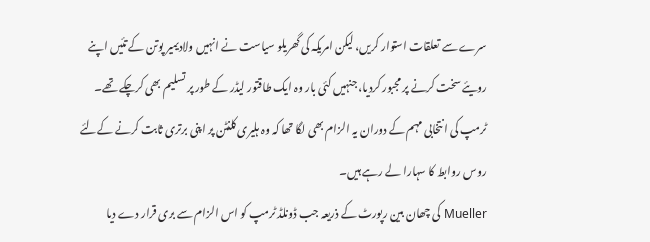سرے سے تعلقات استوار کریں، لیکن امریکہ کی گھریلو سیاست نے انہیں ولادیمیر پوتن کے تئیں اپنے رویئے سخت کرنے پر مجبور کردیا، جنہیں کئی بار وہ ایک طاقتور لیڈر کے طور پر تسلیم بھی کرچکے تھے۔ ٹرمپ کی انتخابی مہم کے دوران یہ الزام بھی لگا تھا کہ وہ ہلیری کلنٹن پر اپنی برتری ثابت کرنے کےلئے روس روابط کا سہارا لے رہے ہیں۔
Mueller کی چھان بین رپورٹ کے ذریعہ جب ڈونلڈ ٹرمپ کو اس الزام سے بری قرار دے دیا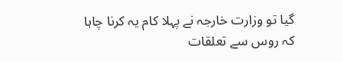گیا تو وزارت خارجہ نے پہلا کام یہ کرنا چاہا کہ روس سے تعلقات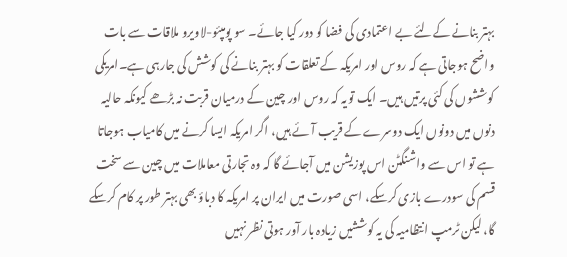بہتر بنانے کےلئے بے اعتمادی کی فضا کو دور کیا جائے۔ سو پومپئو-لاویرو ملاقات سے بات واضح ہوجاتی ہے کہ روس اور امریکہ کے تعلقات کو بہتر بنانے کی کوشش کی جارہی ہے۔امریکی کوششوں کی کئی پرتیں ہیں۔ ایک تویہ کہ روس اور چین کے درمیان قربت نہ بڑھے کیونکہ حالیہ دنوں میں دونوں ایک دوسرے کے قریب آئے ہیں، اگر امریکہ ایسا کرنے میں کامیاب ہوجاتا ہے تو اس سے واشنگٹن اس پوزیشن میں آجائے گا کہ وہ تجارتی معاملات میں چین سے سخت قسم کی سودرے بازی کرسکے، اسی صورت میں ایران پر امریکہ کا دباؤ بھی بہتر طور پر کام کرسکے گا، لیکن ٹرمپ انتظامیہ کی یہ کوششیں زیادہ بار آور ہوتی نظر نہیں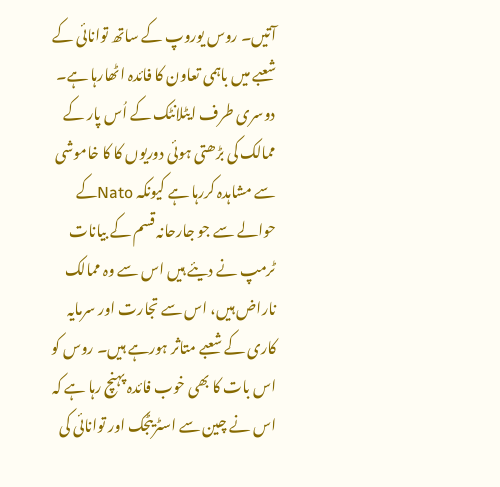آتیں۔ روس یوروپ کے ساتھ توانائی کے شعبے میں باہمی تعاون کا فائدہ اٹھارہا ہے۔ دوسری طرف ایٹلانٹک کے اُس پار کے ممالک کی بڑھتی ہوئی دوریوں کا کا خاموشی سے مشاہدہ کررہا ہے کیونکہ Natoکے حوالے سے جو جارحانہ قسم کے بیانات ٹرمپ نے دیئے ہیں اس سے وہ ممالک ناراض ہیں، اس سے تجارت اور سرمایہ کاری کے شعبے متاثر ہورہے ہیں۔ روس کو اس بات کا بھی خوب فائدہ پہنچ رہا ہے کہ اس نے چین سے اسٹریٹجک اور توانائی کی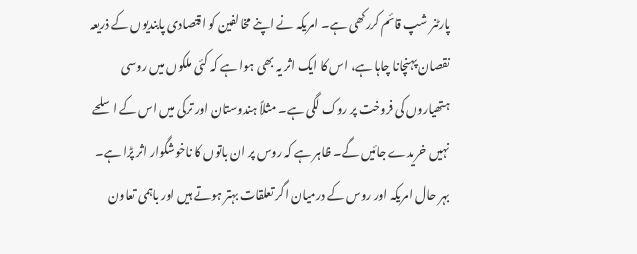پارٹنر شپ قائم کررکھی ہے۔ امریکہ نے اپنے مخالفین کو اقتصادی پابندیوں کے ذریعہ نقصان پہنچانا چاہا ہے، اس کا ایک اثر یہ بھی ہوا ہے کہ کئی ملکوں میں روسی ہتھیاروں کی فروخت پر روک لگی ہے۔ مثلاً ہندوستان اور ترکی میں اس کے اسلحے نہیں خریدے جائیں گے۔ ظاہر ہے کہ روس پر ان باتوں کا ناخوشگوار اثر پڑا ہے۔
بہر حال امریکہ اور روس کے درمیان اگر تعلقات بہتر ہوتے ہیں اور باہمی تعاون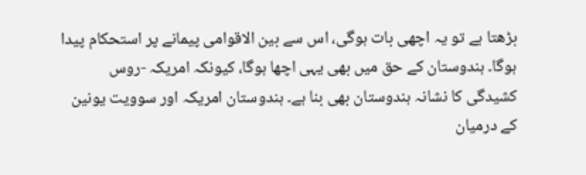بڑھتا ہے تو یہ اچھی بات ہوگی، اس سے بین الاقوامی پیمانے پر استحکام پیدا ہوگا۔ ہندوستان کے حق میں بھی یہی اچھا ہوگا، کیونکہ امریکہ -روس کشیدگی کا نشانہ ہندوستان بھی بنا ہے۔ ہندوستان امریکہ اور سوویت یونین کے درمیان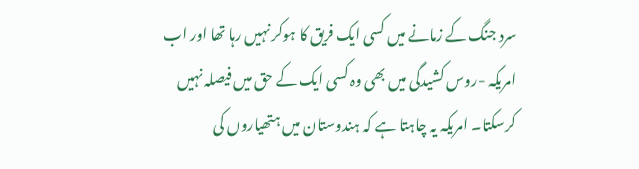سرد جنگ کے زمانے میں کسی ایک فریق کا ہوکر نہیں رہا تھا اور اب امریکہ -روس کشیدگی میں بھی وہ کسی ایک کے حق میں فیصلہ نہیں کرسکتا۔ امریکہ یہ چاہتا ہے کہ ہندوستان میں ہتھیاروں کی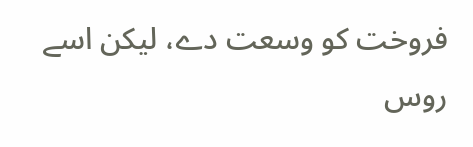فروخت کو وسعت دے، لیکن اسے روس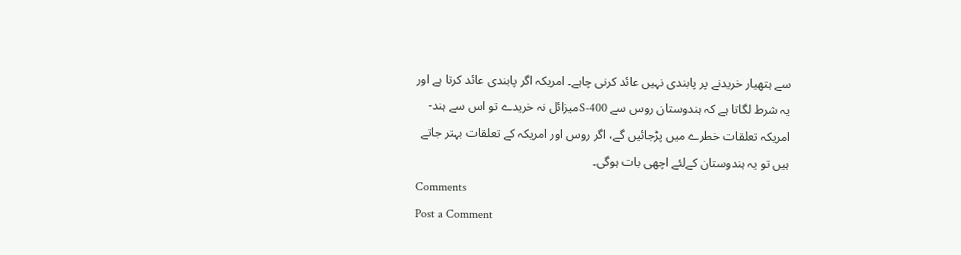سے ہتھیار خریدنے پر پابندی نہیں عائد کرنی چاہے۔ امریکہ اگر پابندی عائد کرتا ہے اور یہ شرط لگاتا ہے کہ ہندوستان روس سے S-400میزائل نہ خریدے تو اس سے ہند-امریکہ تعلقات خطرے میں پڑجائیں گے، اگر روس اور امریکہ کے تعلقات بہتر جاتے ہیں تو یہ ہندوستان کےلئے اچھی بات ہوگی۔
Comments
Post a Comment